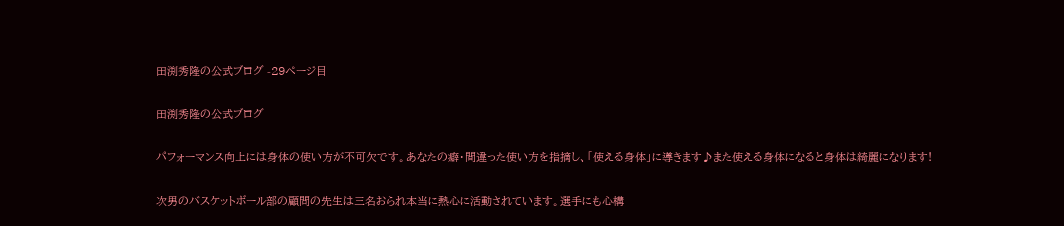田渕秀隆の公式ブログ -29ページ目

田渕秀隆の公式ブログ

パフォーマンス向上には身体の使い方が不可欠です。あなたの癖・間違った使い方を指摘し、「使える身体」に導きます♪また使える身体になると身体は綺麗になります!

次男のバスケットボール部の顧問の先生は三名おられ本当に熱心に活動されています。選手にも心構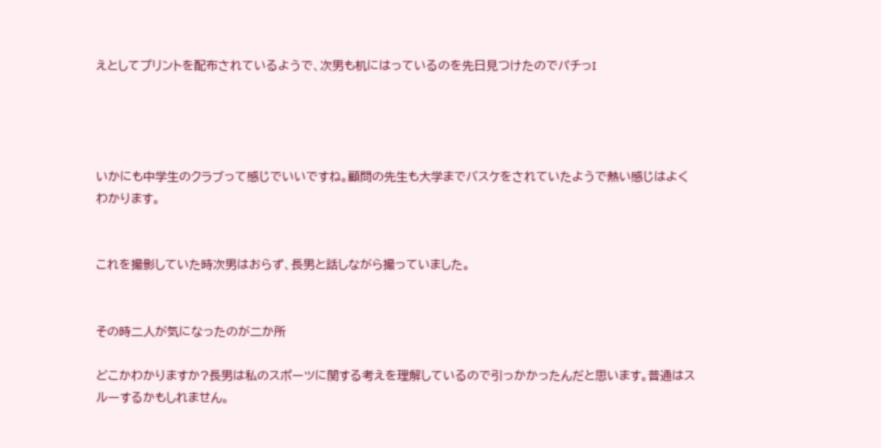えとしてプリントを配布されているようで、次男も机にはっているのを先日見つけたのでパチっI




いかにも中学生のクラブって感じでいいですね。顧問の先生も大学までバスケをされていたようで熱い感じはよくわかります。


これを撮影していた時次男はおらず、長男と話しながら撮っていました。


その時二人が気になったのが二か所

どこかわかりますか?長男は私のスポーツに関する考えを理解しているので引っかかったんだと思います。普通はスルーするかもしれません。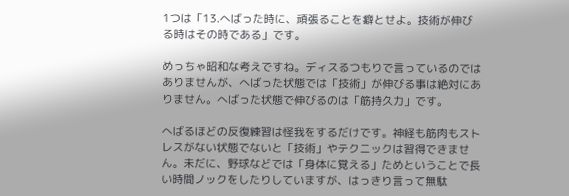1つは「13.へばった時に、頑張ることを癖とせよ。技術が伸びる時はその時である」です。

めっちゃ昭和な考えですね。ディスるつもりで言っているのではありませんが、へばった状態では「技術」が伸びる事は絶対にありません。へばった状態で伸びるのは「筋持久力」です。

へばるほどの反復練習は怪我をするだけです。神経も筋肉もストレスがない状態でないと「技術」やテクニックは習得できません。未だに、野球などでは「身体に覚える」ためということで長い時間ノックをしたりしていますが、はっきり言って無駄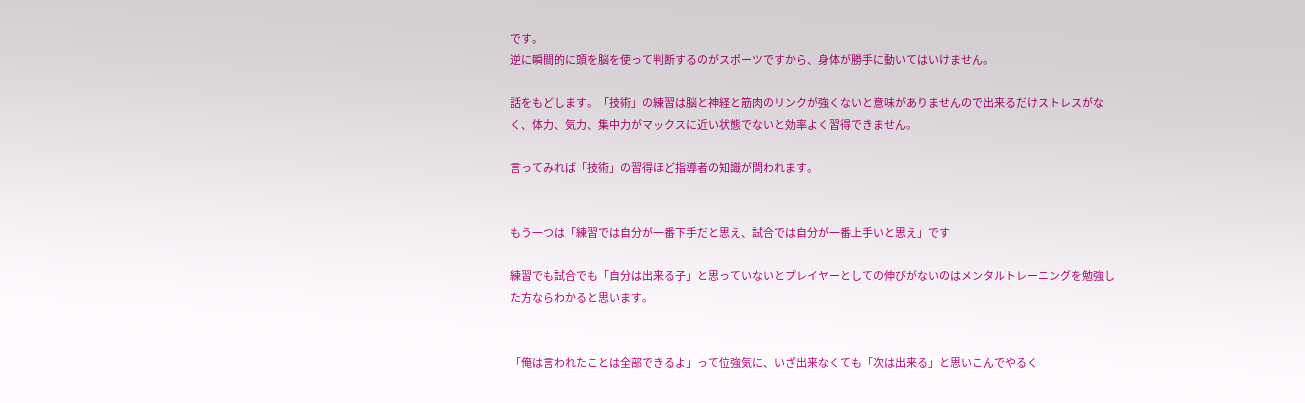です。
逆に瞬間的に頭を脳を使って判断するのがスポーツですから、身体が勝手に動いてはいけません。

話をもどします。「技術」の練習は脳と神経と筋肉のリンクが強くないと意味がありませんので出来るだけストレスがなく、体力、気力、集中力がマックスに近い状態でないと効率よく習得できません。

言ってみれば「技術」の習得ほど指導者の知識が問われます。


もう一つは「練習では自分が一番下手だと思え、試合では自分が一番上手いと思え」です

練習でも試合でも「自分は出来る子」と思っていないとプレイヤーとしての伸びがないのはメンタルトレーニングを勉強した方ならわかると思います。


「俺は言われたことは全部できるよ」って位強気に、いざ出来なくても「次は出来る」と思いこんでやるく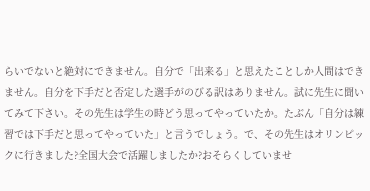らいでないと絶対にできません。自分で「出来る」と思えたことしか人間はできません。自分を下手だと否定した選手がのびる訳はありません。試に先生に聞いてみて下さい。その先生は学生の時どう思ってやっていたか。たぶん「自分は練習では下手だと思ってやっていた」と言うでしょう。で、その先生はオリンピックに行きました?全国大会で活躍しましたか?おそらくしていませ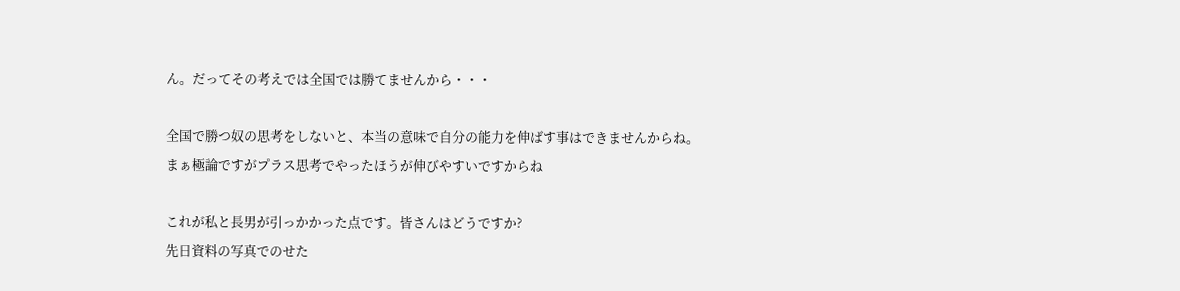ん。だってその考えでは全国では勝てませんから・・・

全国で勝つ奴の思考をしないと、本当の意味で自分の能力を伸ばす事はできませんからね。
まぁ極論ですがプラス思考でやったほうが伸びやすいですからね

これが私と長男が引っかかった点です。皆さんはどうですか?
先日資料の写真でのせた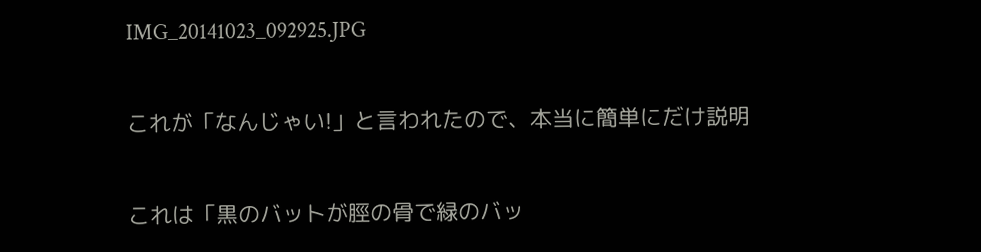IMG_20141023_092925.JPG

これが「なんじゃい!」と言われたので、本当に簡単にだけ説明

これは「黒のバットが脛の骨で緑のバッ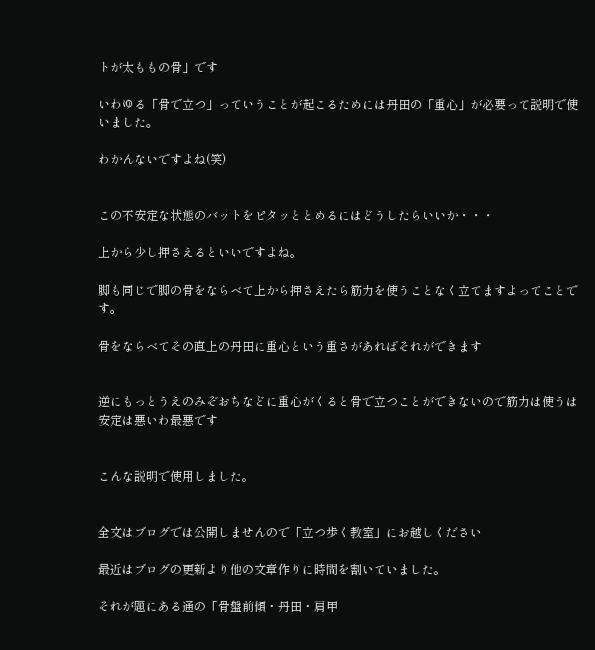トが太ももの骨」です

いわゆる「骨で立つ」っていうことが起こるためには丹田の「重心」が必要って説明で使いました。

わかんないですよね(笑)


この不安定な状態のバットをピタッととめるにはどうしたらいいか・・・

上から少し押さえるといいですよね。

脚も同じで脚の骨をならべて上から押さえたら筋力を使うことなく立てますよってことです。

骨をならべてその直上の丹田に重心という重さがあればそれができます


逆にもっとうえのみぞおちなどに重心がくると骨で立つことができないので筋力は使うは安定は悪いわ最悪です


こんな説明で使用しました。


全文はブログでは公開しませんので「立つ歩く教室」にお越しください

最近はブログの更新より他の文章作りに時間を割いていました。

それが題にある通の「骨盤前傾・丹田・肩甲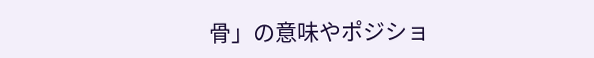骨」の意味やポジショ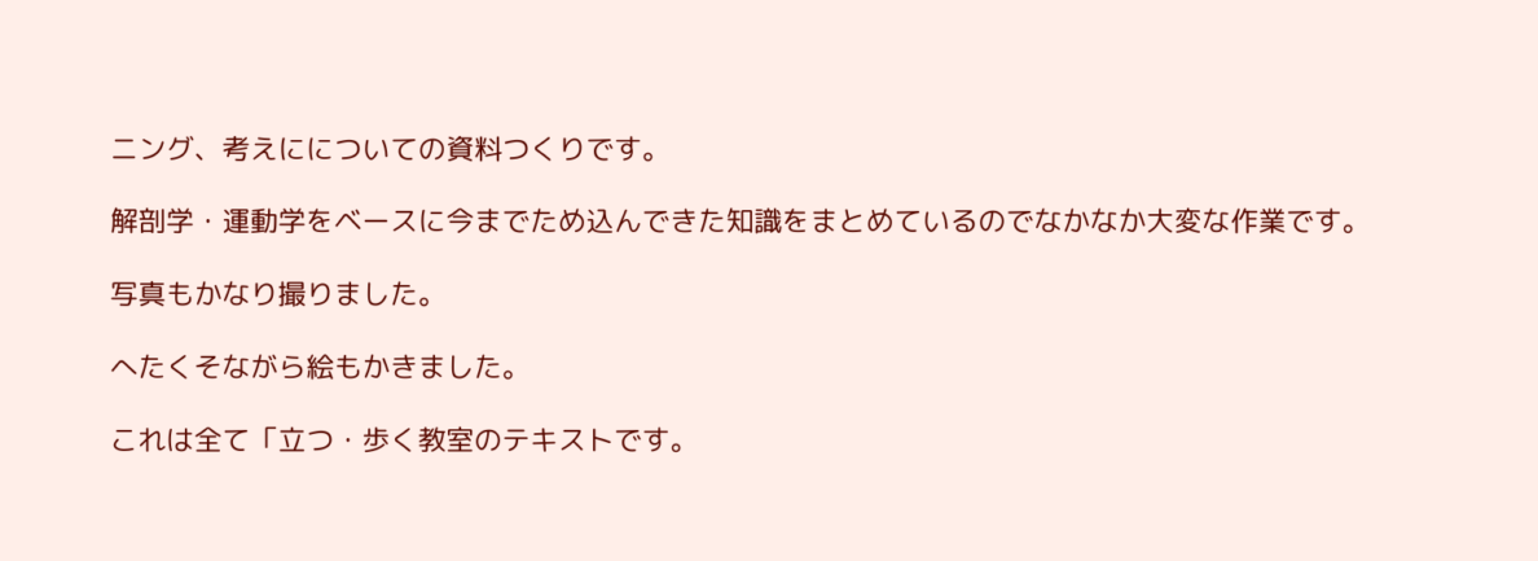ニング、考えにについての資料つくりです。

解剖学・運動学をベースに今までため込んできた知識をまとめているのでなかなか大変な作業です。

写真もかなり撮りました。

へたくそながら絵もかきました。

これは全て「立つ・歩く教室のテキストです。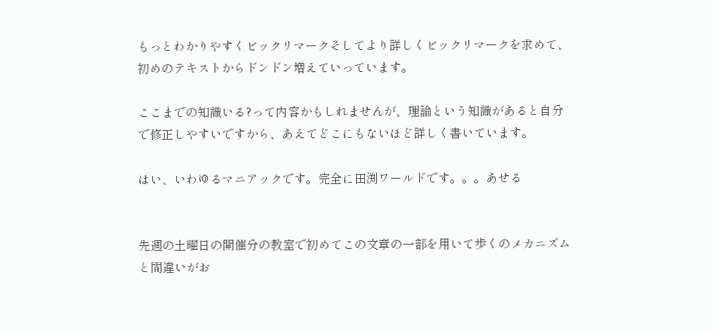もっとわかりやすくビックリマークそしてより詳しくビックリマークを求めて、初めのテキストからドンドン増えていっています。

ここまでの知識いる?って内容かもしれませんが、理論という知識があると自分で修正しやすいですから、あえてどこにもないほど詳しく書いています。

はい、いわゆるマニアックです。完全に田渕ワールドです。。。あせる


先週の土曜日の開催分の教室で初めてこの文章の一部を用いて歩くのメカニズムと間違いがお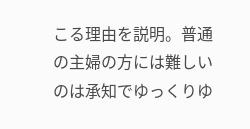こる理由を説明。普通の主婦の方には難しいのは承知でゆっくりゆ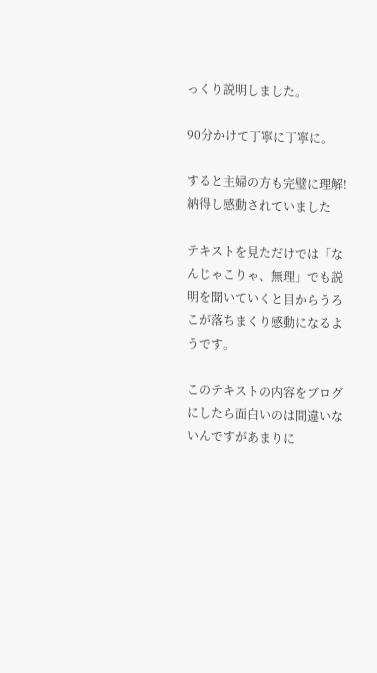っくり説明しました。

90分かけて丁寧に丁寧に。

すると主婦の方も完璧に理解!納得し感動されていました

テキストを見ただけでは「なんじゃこりゃ、無理」でも説明を聞いていくと目からうろこが落ちまくり感動になるようです。

このテキストの内容をブログにしたら面白いのは間違いないんですがあまりに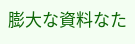膨大な資料なた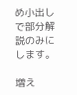め小出しで部分解説のみにします。

増え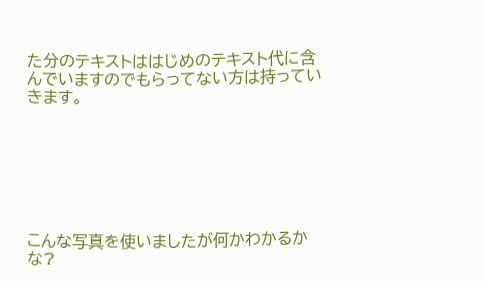た分のテキストははじめのテキスト代に含んでいますのでもらってない方は持っていきます。







こんな写真を使いましたが何かわかるかな?